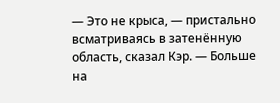— Это не крыса, — пристально всматриваясь в затенённую область, сказал Кэр. — Больше на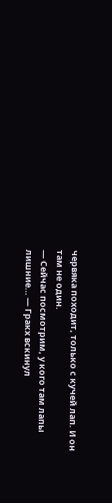червяка походит, только с кучей лап. И он там не один.
— Сейчас посмотрим, у кого там лапы лишние… — Гракх вскинул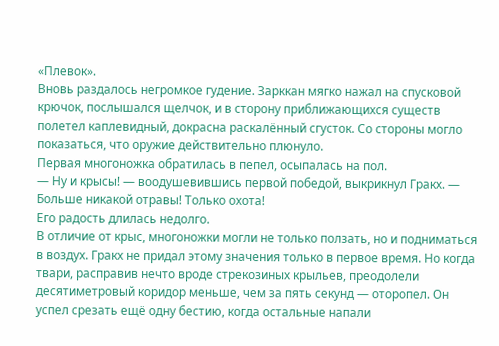«Плевок».
Вновь раздалось негромкое гудение. Зарккан мягко нажал на спусковой крючок, послышался щелчок, и в сторону приближающихся существ полетел каплевидный, докрасна раскалённый сгусток. Со стороны могло показаться, что оружие действительно плюнуло.
Первая многоножка обратилась в пепел, осыпалась на пол.
— Ну и крысы! — воодушевившись первой победой, выкрикнул Гракх. — Больше никакой отравы! Только охота!
Его радость длилась недолго.
В отличие от крыс, многоножки могли не только ползать, но и подниматься в воздух. Гракх не придал этому значения только в первое время. Но когда твари, расправив нечто вроде стрекозиных крыльев, преодолели десятиметровый коридор меньше, чем за пять секунд — оторопел. Он успел срезать ещё одну бестию, когда остальные напали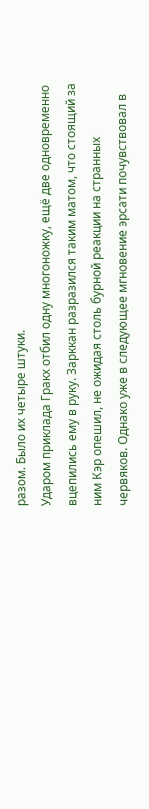разом. Было их четыре штуки.
Ударом приклада Гракх отбил одну многоножку, ещё две одновременно вцепились ему в руку. Зарккан разразился таким матом, что стоящий за ним Кэр опешил, не ожидая столь бурной реакции на странных червяков. Однако уже в следующее мгновение эрсати почувствовал в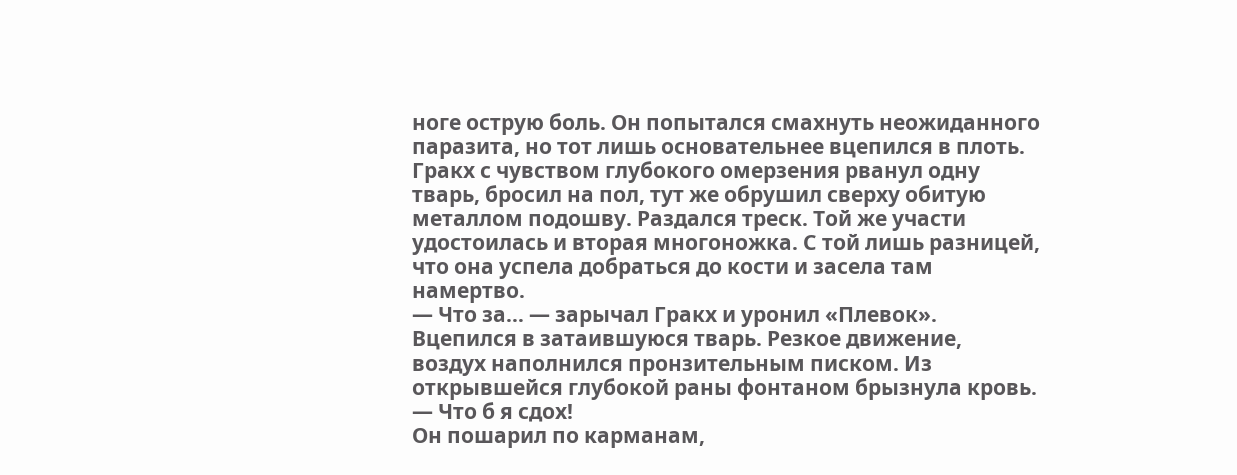ноге острую боль. Он попытался смахнуть неожиданного паразита, но тот лишь основательнее вцепился в плоть.
Гракх с чувством глубокого омерзения рванул одну тварь, бросил на пол, тут же обрушил сверху обитую металлом подошву. Раздался треск. Той же участи удостоилась и вторая многоножка. С той лишь разницей, что она успела добраться до кости и засела там намертво.
— Что за… — зарычал Гракх и уронил «Плевок». Вцепился в затаившуюся тварь. Резкое движение, воздух наполнился пронзительным писком. Из открывшейся глубокой раны фонтаном брызнула кровь.
— Что б я сдох!
Он пошарил по карманам,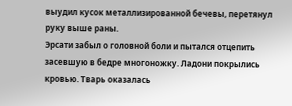выудил кусок металлизированной бечевы, перетянул руку выше раны.
Эрсати забыл о головной боли и пытался отцепить засевшую в бедре многоножку. Ладони покрылись кровью. Тварь оказалась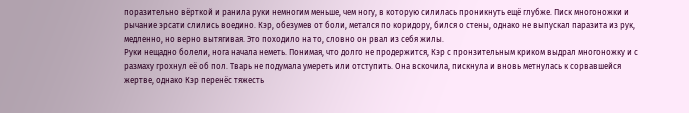поразительно вёрткой и ранила руки немногим меньше, чем ногу, в которую силилась проникнуть ещё глубже. Писк многоножки и рычание эрсати слились воедино. Кэр, обезумев от боли, метался по коридору, бился о стены, однако не выпускал паразита из рук, медленно, но верно вытягивая. Это походило на то, словно он рвал из себя жилы.
Руки нещадно болели, нога начала неметь. Понимая, что долго не продержится, Кэр с пронзительным криком выдрал многоножку и с размаху грохнул её об пол. Тварь не подумала умереть или отступить. Она вскочила, пискнула и вновь метнулась к сорвавшейся жертве, однако Кэр перенёс тяжесть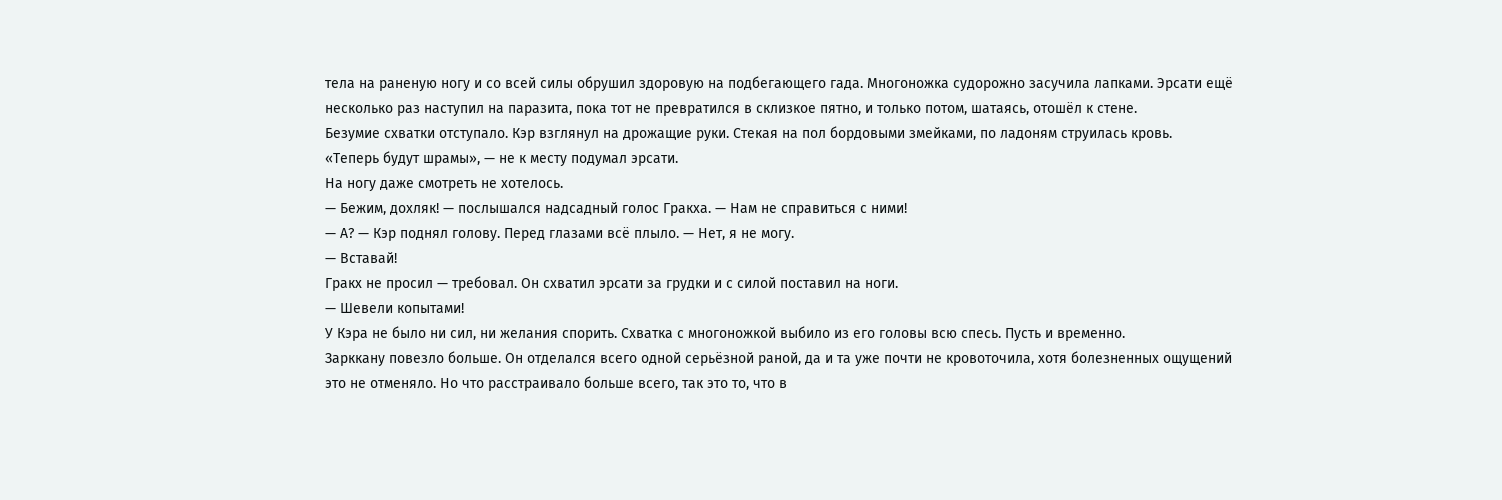тела на раненую ногу и со всей силы обрушил здоровую на подбегающего гада. Многоножка судорожно засучила лапками. Эрсати ещё несколько раз наступил на паразита, пока тот не превратился в склизкое пятно, и только потом, шатаясь, отошёл к стене.
Безумие схватки отступало. Кэр взглянул на дрожащие руки. Стекая на пол бордовыми змейками, по ладоням струилась кровь.
«Теперь будут шрамы», — не к месту подумал эрсати.
На ногу даже смотреть не хотелось.
— Бежим, дохляк! — послышался надсадный голос Гракха. — Нам не справиться с ними!
— А? — Кэр поднял голову. Перед глазами всё плыло. — Нет, я не могу.
— Вставай!
Гракх не просил — требовал. Он схватил эрсати за грудки и с силой поставил на ноги.
— Шевели копытами!
У Кэра не было ни сил, ни желания спорить. Схватка с многоножкой выбило из его головы всю спесь. Пусть и временно.
Зарккану повезло больше. Он отделался всего одной серьёзной раной, да и та уже почти не кровоточила, хотя болезненных ощущений это не отменяло. Но что расстраивало больше всего, так это то, что в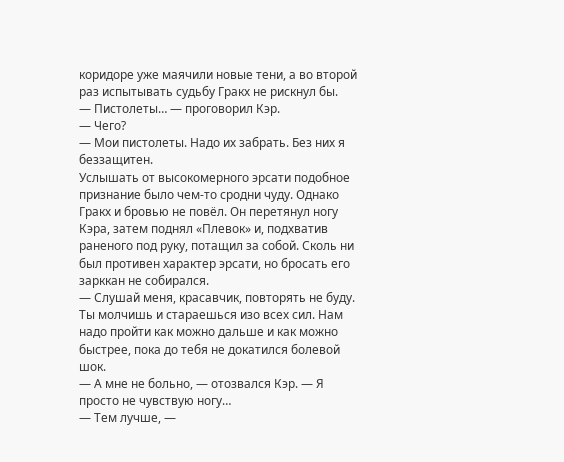коридоре уже маячили новые тени, а во второй раз испытывать судьбу Гракх не рискнул бы.
— Пистолеты… — проговорил Кэр.
— Чего?
— Мои пистолеты. Надо их забрать. Без них я беззащитен.
Услышать от высокомерного эрсати подобное признание было чем-то сродни чуду. Однако Гракх и бровью не повёл. Он перетянул ногу Кэра, затем поднял «Плевок» и, подхватив раненого под руку, потащил за собой. Сколь ни был противен характер эрсати, но бросать его зарккан не собирался.
— Слушай меня, красавчик, повторять не буду. Ты молчишь и стараешься изо всех сил. Нам надо пройти как можно дальше и как можно быстрее, пока до тебя не докатился болевой шок.
— А мне не больно, — отозвался Кэр. — Я просто не чувствую ногу…
— Тем лучше, —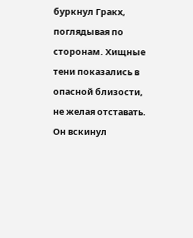буркнул Гракх, поглядывая по сторонам. Хищные тени показались в опасной близости, не желая отставать. Он вскинул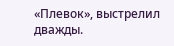«Плевок», выстрелил дважды.